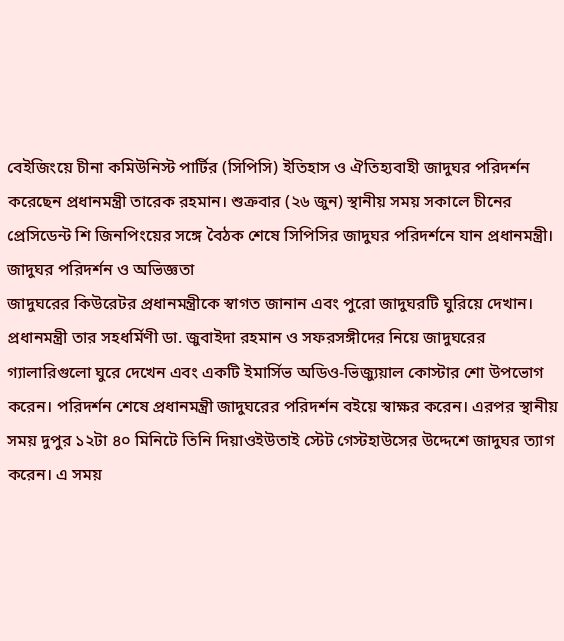বেইজিংয়ে চীনা কমিউনিস্ট পার্টির (সিপিসি) ইতিহাস ও ঐতিহ্যবাহী জাদুঘর পরিদর্শন করেছেন প্রধানমন্ত্রী তারেক রহমান। শুক্রবার (২৬ জুন) স্থানীয় সময় সকালে চীনের প্রেসিডেন্ট শি জিনপিংয়ের সঙ্গে বৈঠক শেষে সিপিসির জাদুঘর পরিদর্শনে যান প্রধানমন্ত্রী।
জাদুঘর পরিদর্শন ও অভিজ্ঞতা
জাদুঘরের কিউরেটর প্রধানমন্ত্রীকে স্বাগত জানান এবং পুরো জাদুঘরটি ঘুরিয়ে দেখান। প্রধানমন্ত্রী তার সহধর্মিণী ডা. জুবাইদা রহমান ও সফরসঙ্গীদের নিয়ে জাদুঘরের গ্যালারিগুলো ঘুরে দেখেন এবং একটি ইমার্সিভ অডিও-ভিজ্যুয়াল কোস্টার শো উপভোগ করেন। পরিদর্শন শেষে প্রধানমন্ত্রী জাদুঘরের পরিদর্শন বইয়ে স্বাক্ষর করেন। এরপর স্থানীয় সময় দুপুর ১২টা ৪০ মিনিটে তিনি দিয়াওইউতাই স্টেট গেস্টহাউসের উদ্দেশে জাদুঘর ত্যাগ করেন। এ সময়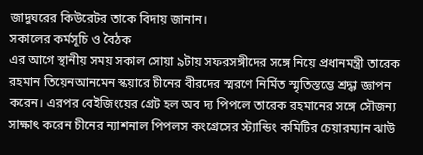জাদুঘরের কিউরেটর তাকে বিদায় জানান।
সকালের কর্মসূচি ও বৈঠক
এর আগে স্থানীয় সময় সকাল সোয়া ৯টায় সফরসঙ্গীদের সঙ্গে নিয়ে প্রধানমন্ত্রী তারেক রহমান তিয়েনআনমেন স্কয়ারে চীনের বীরদের স্মরণে নির্মিত স্মৃতিস্তম্ভে শ্রদ্ধা জ্ঞাপন করেন। এরপর বেইজিংয়ের গ্রেট হল অব দ্য পিপলে তারেক রহমানের সঙ্গে সৌজন্য সাক্ষাৎ করেন চীনের ন্যাশনাল পিপলস কংগ্রেসের স্ট্যান্ডিং কমিটির চেয়ারম্যান ঝাউ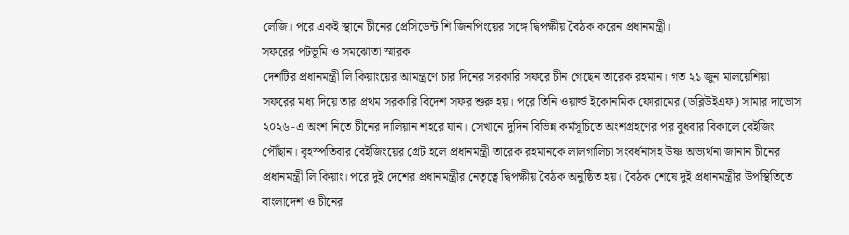লেজি। পরে একই স্থানে চীনের প্রেসিডেন্ট শি জিনপিংয়ের সঙ্গে দ্বিপক্ষীয় বৈঠক করেন প্রধানমন্ত্রী।
সফরের পটভূমি ও সমঝোতা স্মারক
দেশটির প্রধানমন্ত্রী লি কিয়াংয়ের আমন্ত্রণে চার দিনের সরকারি সফরে চীন গেছেন তারেক রহমান। গত ২১ জুন মালয়েশিয়া সফরের মধ্য দিয়ে তার প্রথম সরকারি বিদেশ সফর শুরু হয়। পরে তিনি ওয়ার্ল্ড ইকোনমিক ফোরামের (ডব্লিউইএফ) সামার দাভোস ২০২৬-এ অংশ নিতে চীনের দালিয়ান শহরে যান। সেখানে দুদিন বিভিন্ন কর্মসূচিতে অংশগ্রহণের পর বুধবার বিকালে বেইজিং পৌঁছান। বৃহস্পতিবার বেইজিংয়ের গ্রেট হলে প্রধানমন্ত্রী তারেক রহমানকে লালগালিচা সংবর্ধনাসহ উষ্ণ অভ্যর্থনা জানান চীনের প্রধানমন্ত্রী লি কিয়াং। পরে দুই দেশের প্রধানমন্ত্রীর নেতৃত্বে দ্বিপক্ষীয় বৈঠক অনুষ্ঠিত হয়। বৈঠক শেষে দুই প্রধানমন্ত্রীর উপস্থিতিতে বাংলাদেশ ও চীনের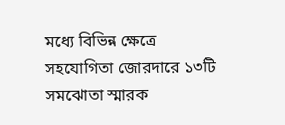মধ্যে বিভিন্ন ক্ষেত্রে সহযোগিতা জোরদারে ১৩টি সমঝোতা স্মারক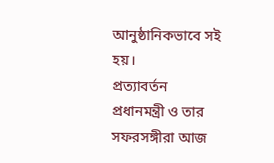আনুষ্ঠানিকভাবে সই হয়।
প্রত্যাবর্তন
প্রধানমন্ত্রী ও তার সফরসঙ্গীরা আজ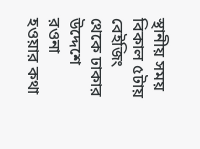স্থানীয় সময় বিকাল ৫টায় বেইজিং থেকে ঢাকার উদ্দেশে রওনা হওয়ার কথা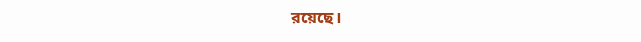রয়েছে।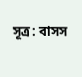সূত্র: বাসস